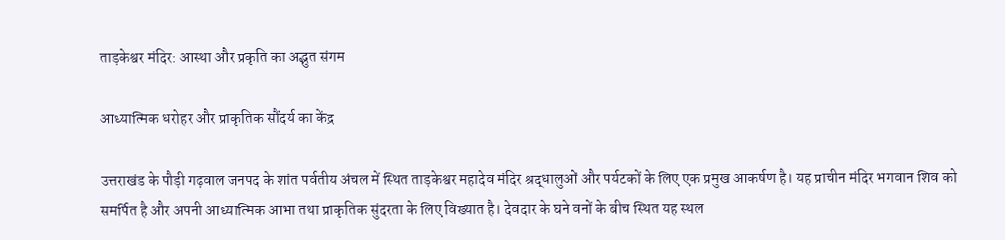ताड़केश्वर मंदिर: आस्था और प्रकृति का अद्भुत संगम

आध्यात्मिक धरोहर और प्राकृतिक सौंदर्य का केंद्र

उत्तराखंड के पौड़ी गढ़वाल जनपद के शांत पर्वतीय अंचल में स्थित ताड़केश्वर महादेव मंदिर श्रद्धालुओं और पर्यटकों के लिए एक प्रमुख आकर्षण है। यह प्राचीन मंदिर भगवान शिव को समर्पित है और अपनी आध्यात्मिक आभा तथा प्राकृतिक सुंदरता के लिए विख्यात है। देवदार के घने वनों के बीच स्थित यह स्थल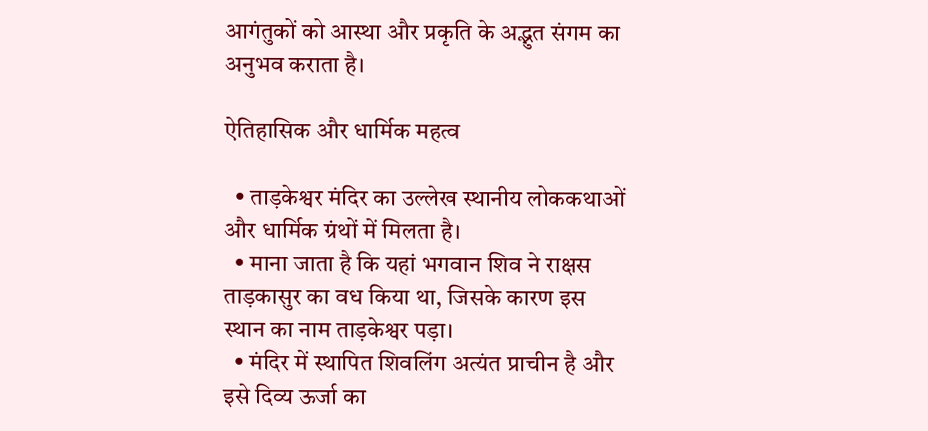आगंतुकों को आस्था और प्रकृति के अद्भुत संगम का अनुभव कराता है।

ऐतिहासिक और धार्मिक महत्व

  • ताड़केश्वर मंदिर का उल्लेख स्थानीय लोककथाओं और धार्मिक ग्रंथों में मिलता है।
  • माना जाता है कि यहां भगवान शिव ने राक्षस ताड़कासुर का वध किया था, जिसके कारण इस स्थान का नाम ताड़केश्वर पड़ा।
  • मंदिर में स्थापित शिवलिंग अत्यंत प्राचीन है और इसे दिव्य ऊर्जा का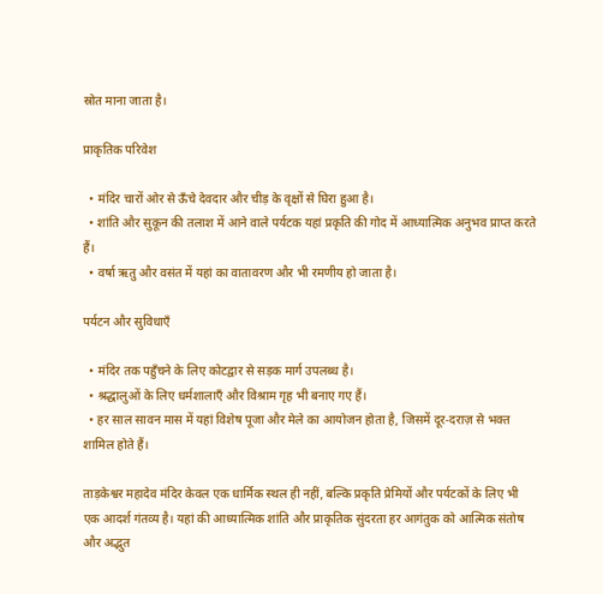स्रोत माना जाता है।

प्राकृतिक परिवेश

  • मंदिर चारों ओर से ऊँचे देवदार और चीड़ के वृक्षों से घिरा हुआ है।
  • शांति और सुकून की तलाश में आने वाले पर्यटक यहां प्रकृति की गोद में आध्यात्मिक अनुभव प्राप्त करते हैं।
  • वर्षा ऋतु और वसंत में यहां का वातावरण और भी रमणीय हो जाता है।

पर्यटन और सुविधाएँ

  • मंदिर तक पहुँचने के लिए कोटद्वार से सड़क मार्ग उपलब्ध है।
  • श्रद्धालुओं के लिए धर्मशालाएँ और विश्राम गृह भी बनाए गए हैं।
  • हर साल सावन मास में यहां विशेष पूजा और मेले का आयोजन होता है, जिसमें दूर-दराज़ से भक्त शामिल होते हैं।

ताड़केश्वर महादेव मंदिर केवल एक धार्मिक स्थल ही नहीं, बल्कि प्रकृति प्रेमियों और पर्यटकों के लिए भी एक आदर्श गंतव्य है। यहां की आध्यात्मिक शांति और प्राकृतिक सुंदरता हर आगंतुक को आत्मिक संतोष और अद्भुत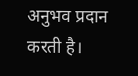अनुभव प्रदान करती है।